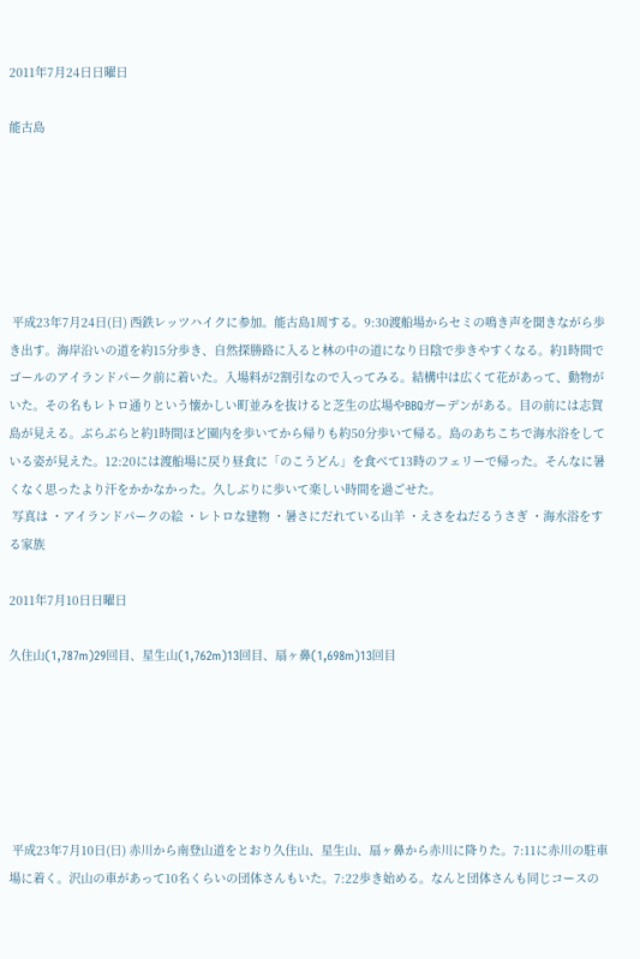2011年7月24日日曜日

能古島






 平成23年7月24日(日) 西鉄レッツハイクに参加。能古島1周する。9:30渡船場からセミの鳴き声を聞きながら歩き出す。海岸沿いの道を約15分歩き、自然探勝路に入ると林の中の道になり日陰で歩きやすくなる。約1時間でゴールのアイランドパーク前に着いた。入場料が2割引なので入ってみる。結構中は広くて花があって、動物がいた。その名もレトロ通りという懐かしい町並みを抜けると芝生の広場やBBQガーデンがある。目の前には志賀島が見える。ぶらぶらと約1時間ほど園内を歩いてから帰りも約50分歩いて帰る。島のあちこちで海水浴をしている姿が見えた。12:20には渡船場に戻り昼食に「のこうどん」を食べて13時のフェリーで帰った。そんなに暑くなく思ったより汗をかかなかった。久しぶりに歩いて楽しい時間を過ごせた。
 写真は ・アイランドパークの絵 ・レトロな建物 ・暑さにだれている山羊 ・えさをねだるうさぎ ・海水浴をする家族

2011年7月10日日曜日

久住山(1,787m)29回目、星生山(1,762m)13回目、扇ヶ鼻(1,698m)13回目






 平成23年7月10日(日) 赤川から南登山道をとおり久住山、星生山、扇ヶ鼻から赤川に降りた。7:11に赤川の駐車場に着く。沢山の車があって10名くらいの団体さんもいた。7:22歩き始める。なんと団体さんも同じコースの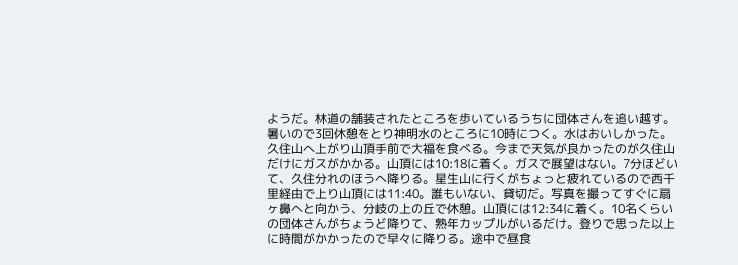ようだ。林道の舗装されたところを歩いているうちに団体さんを追い越す。暑いので3回休憩をとり神明水のところに10時につく。水はおいしかった。久住山へ上がり山頂手前で大福を食べる。今まで天気が良かったのが久住山だけにガスがかかる。山頂には10:18に着く。ガスで展望はない。7分ほどいて、久住分れのほうへ降りる。星生山に行くがちょっと疲れているので西千里経由で上り山頂には11:40。誰もいない、貸切だ。写真を撮ってすぐに扇ヶ鼻へと向かう、分岐の上の丘で休憩。山頂には12:34に着く。10名くらいの団体さんがちょうど降りて、熟年カップルがいるだけ。登りで思った以上に時間がかかったので早々に降りる。途中で昼食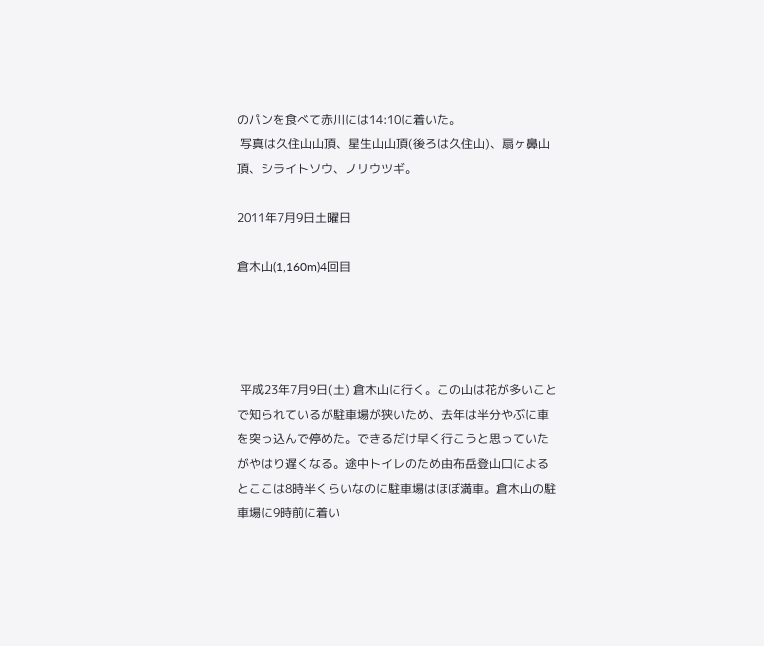のパンを食べて赤川には14:10に着いた。
 写真は久住山山頂、星生山山頂(後ろは久住山)、扇ヶ鼻山頂、シライトソウ、ノリウツギ。

2011年7月9日土曜日

倉木山(1,160m)4回目




 平成23年7月9日(土) 倉木山に行く。この山は花が多いことで知られているが駐車場が狭いため、去年は半分やぶに車を突っ込んで停めた。できるだけ早く行こうと思っていたがやはり遅くなる。途中トイレのため由布岳登山口によるとここは8時半くらいなのに駐車場はほぼ満車。倉木山の駐車場に9時前に着い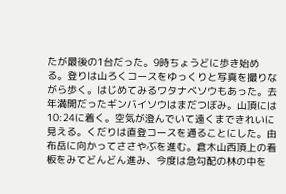たが最後の1台だった。9時ちょうどに歩き始める。登りは山ろくコースをゆっくりと写真を撮りながら歩く。はじめてみるワタナベソウもあった。去年満開だったギンバイソウはまだつぼみ。山頂には10:24に着く。空気が澄んでいて遠くまできれいに見える。くだりは直登コースを通ることにした。由布岳に向かってささやぶを進む。倉木山西頂上の看板をみてどんどん進み、今度は急勾配の林の中を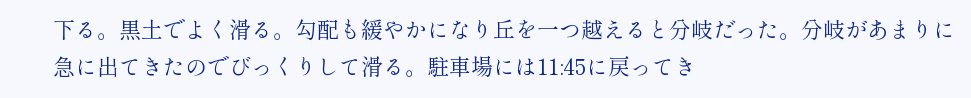下る。黒土でよく滑る。勾配も緩やかになり丘を一つ越えると分岐だった。分岐があまりに急に出てきたのでびっくりして滑る。駐車場には11:45に戻ってき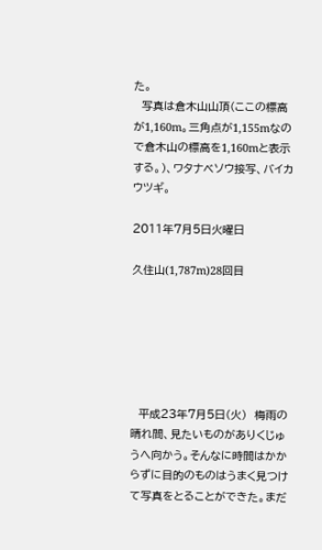た。
  写真は倉木山山頂(ここの標高が1,160m。三角点が1,155mなので倉木山の標高を1,160mと表示する。)、ワタナベソウ接写、バイカウツギ。

2011年7月5日火曜日

久住山(1,787m)28回目






  平成23年7月5日(火)  梅雨の晴れ間、見たいものがありくじゅうへ向かう。そんなに時間はかからずに目的のものはうまく見つけて写真をとることができた。まだ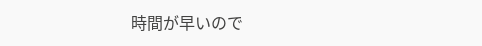時間が早いので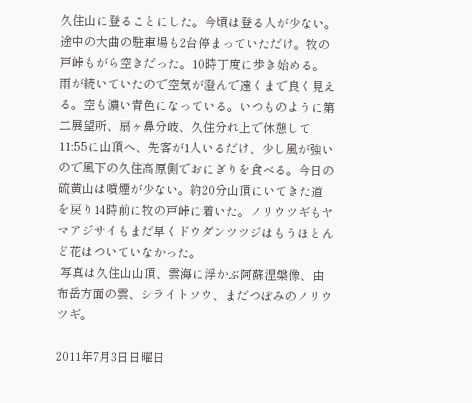久住山に登ることにした。今頃は登る人が少ない。途中の大曲の駐車場も2台停まっていただけ。牧の戸峠もがら空きだった。10時丁度に歩き始める。雨が続いていたので空気が澄んで遠くまで良く見える。空も濃い青色になっている。いつものように第二展望所、扇ヶ鼻分岐、久住分れ上で休憩して11:55に山頂へ、先客が1人いるだけ、少し風が強いので風下の久住高原側でおにぎりを食べる。今日の硫黄山は噴煙が少ない。約20分山頂にいてきた道を戻り14時前に牧の戸峠に着いた。ノリウツギもヤマアジサイもまだ早くドウダンツツジはもうほとんど花はついていなかった。
 写真は久住山山頂、雲海に浮かぶ阿蘇涅槃像、由布岳方面の雲、シライトソウ、まだつぼみのノリウツギ。

2011年7月3日日曜日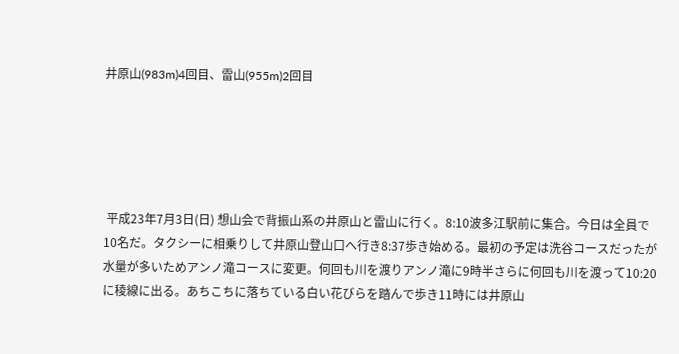井原山(983m)4回目、雷山(955m)2回目





 平成23年7月3日(日) 想山会で背振山系の井原山と雷山に行く。8:10波多江駅前に集合。今日は全員で10名だ。タクシーに相乗りして井原山登山口へ行き8:37歩き始める。最初の予定は洗谷コースだったが水量が多いためアンノ滝コースに変更。何回も川を渡りアンノ滝に9時半さらに何回も川を渡って10:20に稜線に出る。あちこちに落ちている白い花びらを踏んで歩き11時には井原山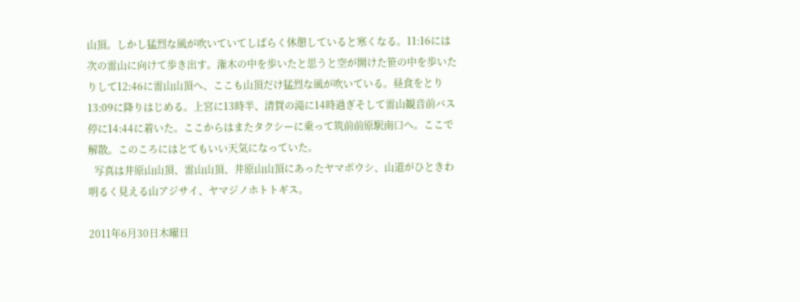山頂。しかし猛烈な風が吹いていてしばらく休憩していると寒くなる。11:16には次の雷山に向けて歩き出す。潅木の中を歩いたと思うと空が開けた笹の中を歩いたりして12:46に雷山山頂へ、ここも山頂だけ猛烈な風が吹いている。昼食をとり13:09に降りはじめる。上宮に13時半、清賀の滝に14時過ぎそして雷山観音前バス停に14:44に着いた。ここからはまたタクシーに乗って筑前前原駅南口へ。ここで解散。このころにはとてもいい天気になっていた。
  写真は井原山山頂、雷山山頂、井原山山頂にあったヤマボウシ、山道がひときわ明るく見える山アジサイ、ヤマジノホトトギス。

2011年6月30日木曜日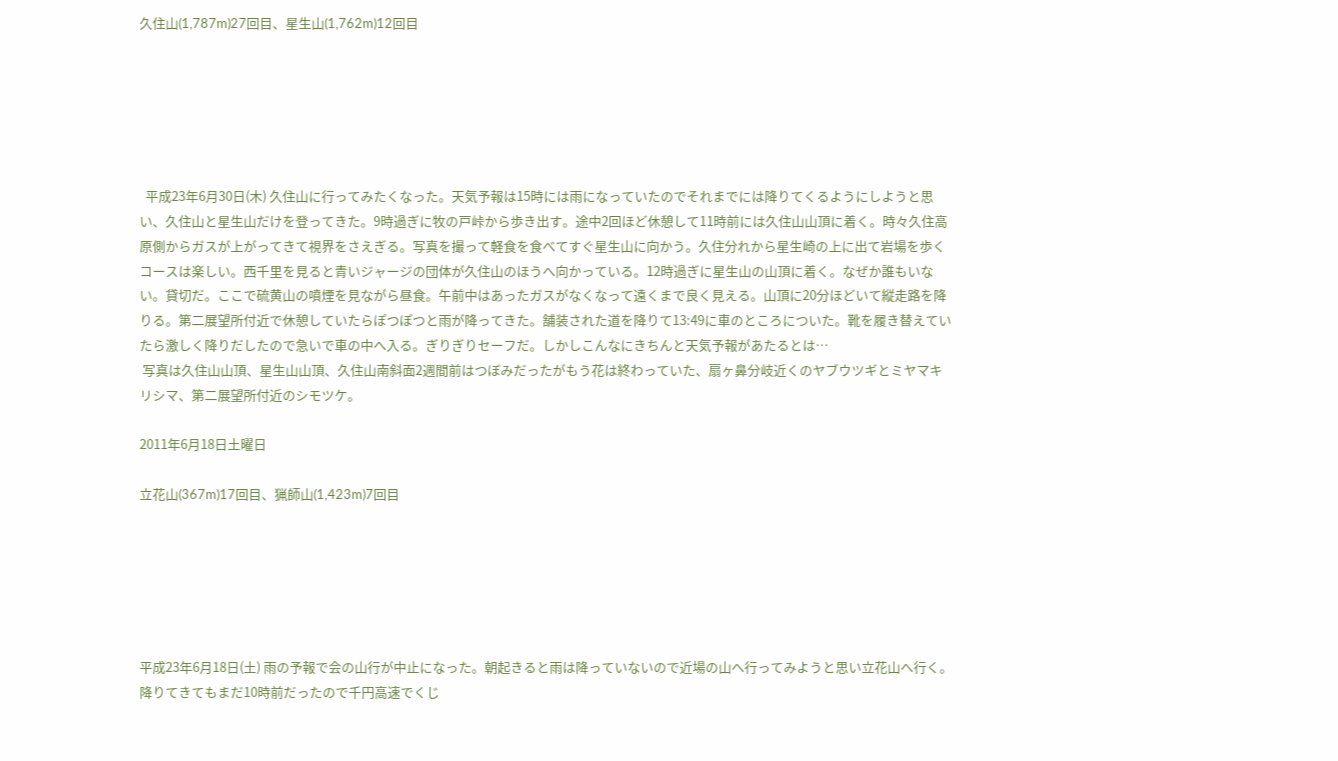久住山(1,787m)27回目、星生山(1,762m)12回目






  平成23年6月30日(木) 久住山に行ってみたくなった。天気予報は15時には雨になっていたのでそれまでには降りてくるようにしようと思い、久住山と星生山だけを登ってきた。9時過ぎに牧の戸峠から歩き出す。途中2回ほど休憩して11時前には久住山山頂に着く。時々久住高原側からガスが上がってきて視界をさえぎる。写真を撮って軽食を食べてすぐ星生山に向かう。久住分れから星生崎の上に出て岩場を歩くコースは楽しい。西千里を見ると青いジャージの団体が久住山のほうへ向かっている。12時過ぎに星生山の山頂に着く。なぜか誰もいない。貸切だ。ここで硫黄山の噴煙を見ながら昼食。午前中はあったガスがなくなって遠くまで良く見える。山頂に20分ほどいて縦走路を降りる。第二展望所付近で休憩していたらぽつぽつと雨が降ってきた。舗装された道を降りて13:49に車のところについた。靴を履き替えていたら激しく降りだしたので急いで車の中へ入る。ぎりぎりセーフだ。しかしこんなにきちんと天気予報があたるとは…
 写真は久住山山頂、星生山山頂、久住山南斜面2週間前はつぼみだったがもう花は終わっていた、扇ヶ鼻分岐近くのヤブウツギとミヤマキリシマ、第二展望所付近のシモツケ。

2011年6月18日土曜日

立花山(367m)17回目、猟師山(1,423m)7回目






平成23年6月18日(土) 雨の予報で会の山行が中止になった。朝起きると雨は降っていないので近場の山へ行ってみようと思い立花山へ行く。降りてきてもまだ10時前だったので千円高速でくじ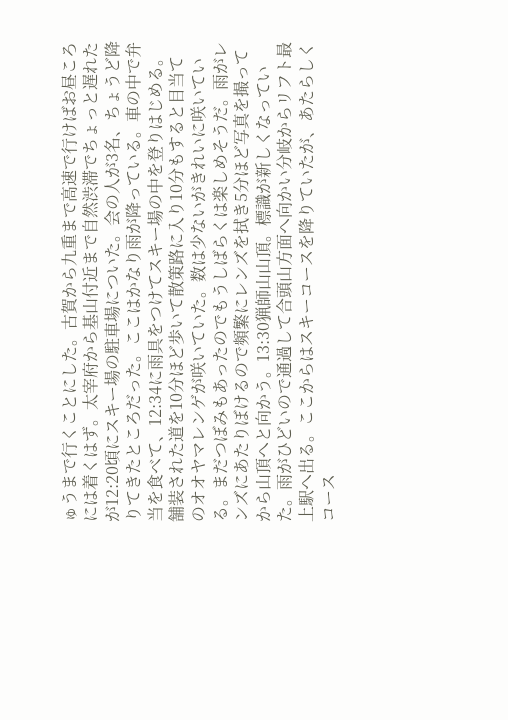ゅうまで行くことにした。古賀から九重まで高速で行けばお昼ころには着くはず。太宰府から基山付近まで自然渋滞でちょっと遅れたが12:20頃にスキー場の駐車場についた。会の人が3名、ちょうど降りてきたところだった。ここはかなり雨が降っている。車の中で弁当を食べて、12:34に雨具をつけてスキー場の中を登りはじめる。舗装された道を10分ほど歩いて散策路に入り10分もすると目当てのオオヤマレンゲが咲いていた。数は少ないがきれいに咲いている。まだつぼみもあったのでもうしばらくは楽しめそうだ。雨がレンズにあたりぼけるので頻繁にレンズを拭き5分ほど写真を撮ってから山頂へと向かう。13:30猟師山山頂。標識が新しくなっていた。雨がひどいので通過して合頭山方面へ向かい分岐からリフト最上駅へ出る。ここからはスキーコースを降りていたが、あたらしくコース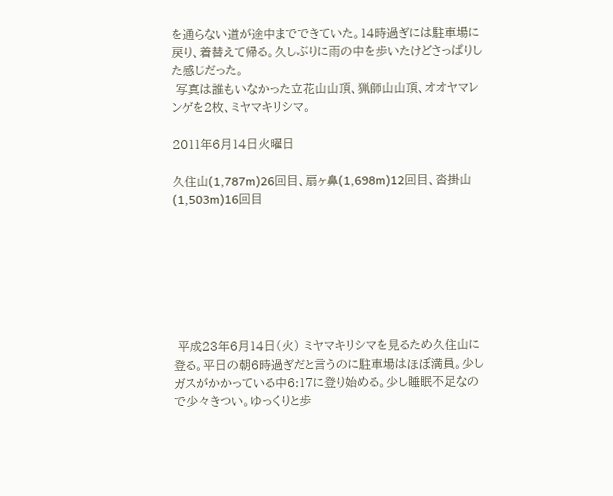を通らない道が途中までできていた。14時過ぎには駐車場に戻り、着替えて帰る。久しぶりに雨の中を歩いたけどさっぱりした感じだった。
 写真は誰もいなかった立花山山頂、猟師山山頂、オオヤマレンゲを2枚、ミヤマキリシマ。

2011年6月14日火曜日

久住山(1,787m)26回目、扇ヶ鼻(1,698m)12回目、沓掛山(1,503m)16回目







 平成23年6月14日(火) ミヤマキリシマを見るため久住山に登る。平日の朝6時過ぎだと言うのに駐車場はほぼ満員。少しガスがかかっている中6:17に登り始める。少し睡眠不足なので少々きつい。ゆっくりと歩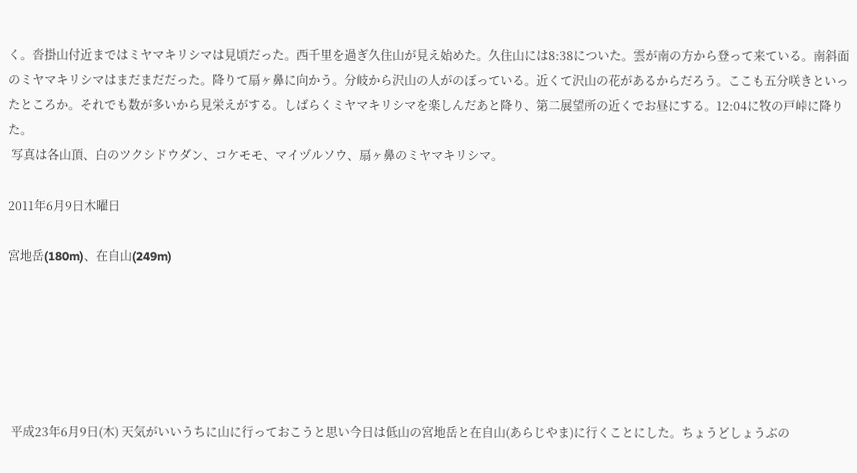く。沓掛山付近まではミヤマキリシマは見頃だった。西千里を過ぎ久住山が見え始めた。久住山には8:38についた。雲が南の方から登って来ている。南斜面のミヤマキリシマはまだまだだった。降りて扇ヶ鼻に向かう。分岐から沢山の人がのぼっている。近くて沢山の花があるからだろう。ここも五分咲きといったところか。それでも数が多いから見栄えがする。しばらくミヤマキリシマを楽しんだあと降り、第二展望所の近くでお昼にする。12:04に牧の戸峠に降りた。
 写真は各山頂、白のツクシドウダン、コケモモ、マイヅルソウ、扇ヶ鼻のミヤマキリシマ。

2011年6月9日木曜日

宮地岳(180m)、在自山(249m)






 平成23年6月9日(木) 天気がいいうちに山に行っておこうと思い今日は低山の宮地岳と在自山(あらじやま)に行くことにした。ちょうどしょうぶの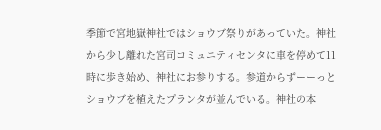季節で宮地嶽神社ではショウブ祭りがあっていた。神社から少し離れた宮司コミュニティセンタに車を停めて11時に歩き始め、神社にお参りする。参道からずーーっとショウブを植えたプランタが並んでいる。神社の本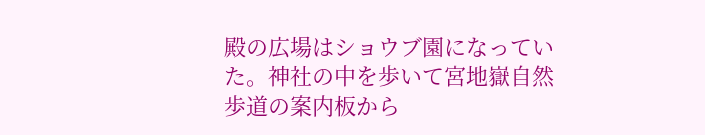殿の広場はショウブ園になっていた。神社の中を歩いて宮地嶽自然歩道の案内板から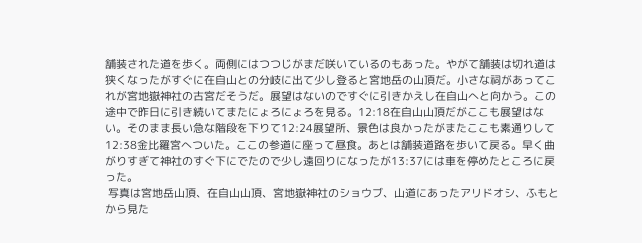舗装された道を歩く。両側にはつつじがまだ咲いているのもあった。やがて舗装は切れ道は狭くなったがすぐに在自山との分岐に出て少し登ると宮地岳の山頂だ。小さな祠があってこれが宮地嶽神社の古宮だそうだ。展望はないのですぐに引きかえし在自山へと向かう。この途中で昨日に引き続いてまたにょろにょろを見る。12:18在自山山頂だがここも展望はない。そのまま長い急な階段を下りて12:24展望所、景色は良かったがまたここも素通りして12:38金比羅宮へついた。ここの参道に座って昼食。あとは舗装道路を歩いて戻る。早く曲がりすぎて神社のすぐ下にでたので少し遠回りになったが13:37には車を停めたところに戻った。
 写真は宮地岳山頂、在自山山頂、宮地嶽神社のショウブ、山道にあったアリドオシ、ふもとから見た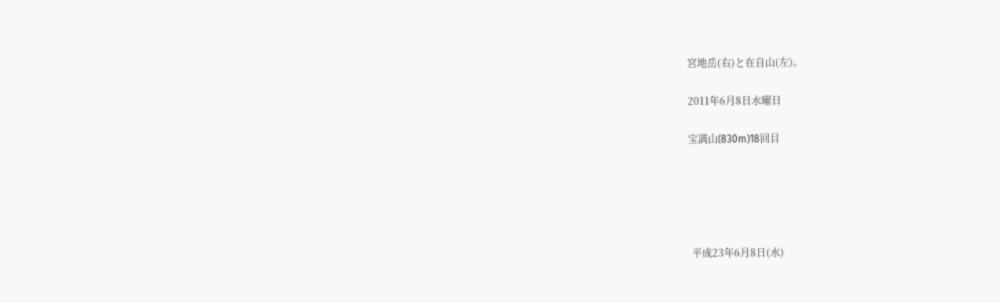宮地岳(右)と在自山(左)。

2011年6月8日水曜日

宝満山(830m)18回目





 平成23年6月8日(水)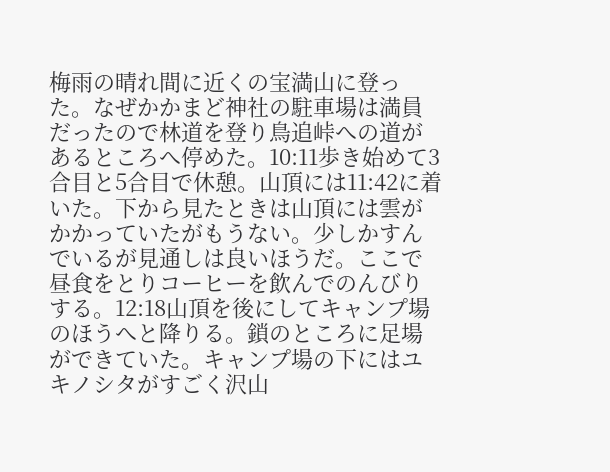梅雨の晴れ間に近くの宝満山に登った。なぜかかまど神社の駐車場は満員だったので林道を登り鳥追峠への道があるところへ停めた。10:11歩き始めて3合目と5合目で休憩。山頂には11:42に着いた。下から見たときは山頂には雲がかかっていたがもうない。少しかすんでいるが見通しは良いほうだ。ここで昼食をとりコーヒーを飲んでのんびりする。12:18山頂を後にしてキャンプ場のほうへと降りる。鎖のところに足場ができていた。キャンプ場の下にはユキノシタがすごく沢山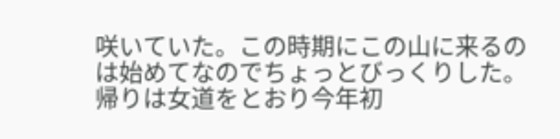咲いていた。この時期にこの山に来るのは始めてなのでちょっとびっくりした。帰りは女道をとおり今年初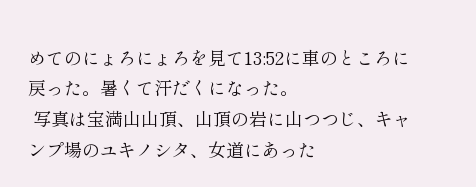めてのにょろにょろを見て13:52に車のところに戻った。暑くて汗だくになった。
 写真は宝満山山頂、山頂の岩に山つつじ、キャンプ場のユキノシタ、女道にあった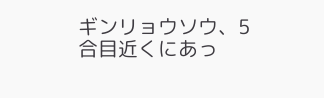ギンリョウソウ、5合目近くにあっ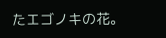たエゴノキの花。